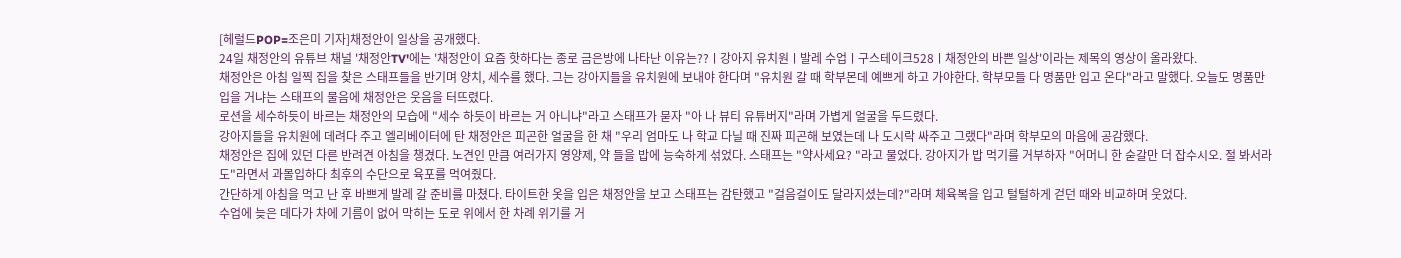[헤럴드POP=조은미 기자]채정안이 일상을 공개했다.
24일 채정안의 유튜브 채널 '채정안TV'에는 '채정안이 요즘 핫하다는 종로 금은방에 나타난 이유는??ㅣ강아지 유치원ㅣ발레 수업ㅣ구스테이크528ㅣ채정안의 바쁜 일상'이라는 제목의 영상이 올라왔다.
채정안은 아침 일찍 집을 찾은 스태프들을 반기며 양치, 세수를 했다. 그는 강아지들을 유치원에 보내야 한다며 "유치원 갈 때 학부몬데 예쁘게 하고 가야한다. 학부모들 다 명품만 입고 온다"라고 말했다. 오늘도 명품만 입을 거냐는 스태프의 물음에 채정안은 웃음을 터뜨렸다.
로션을 세수하듯이 바르는 채정안의 모습에 "세수 하듯이 바르는 거 아니냐"라고 스태프가 묻자 "아 나 뷰티 유튜버지"라며 가볍게 얼굴을 두드렸다.
강아지들을 유치원에 데려다 주고 엘리베이터에 탄 채정안은 피곤한 얼굴을 한 채 "우리 엄마도 나 학교 다닐 때 진짜 피곤해 보였는데 나 도시락 싸주고 그랬다"라며 학부모의 마음에 공감했다.
채정안은 집에 있던 다른 반려견 아침을 챙겼다. 노견인 만큼 여러가지 영양제, 약 들을 밥에 능숙하게 섞었다. 스태프는 "약사세요? "라고 물었다. 강아지가 밥 먹기를 거부하자 "어머니 한 숟갈만 더 잡수시오. 절 봐서라도"라면서 과몰입하다 최후의 수단으로 육포를 먹여줬다.
간단하게 아침을 먹고 난 후 바쁘게 발레 갈 준비를 마쳤다. 타이트한 옷을 입은 채정안을 보고 스태프는 감탄했고 "걸음걸이도 달라지셨는데?"라며 체육복을 입고 털털하게 걷던 때와 비교하며 웃었다.
수업에 늦은 데다가 차에 기름이 없어 막히는 도로 위에서 한 차례 위기를 거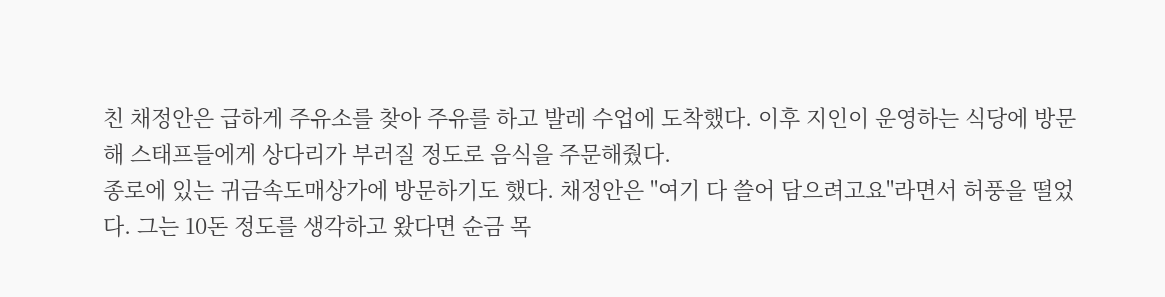친 채정안은 급하게 주유소를 찾아 주유를 하고 발레 수업에 도착했다. 이후 지인이 운영하는 식당에 방문해 스태프들에게 상다리가 부러질 정도로 음식을 주문해줬다.
종로에 있는 귀금속도매상가에 방문하기도 했다. 채정안은 "여기 다 쓸어 담으려고요"라면서 허풍을 떨었다. 그는 10돈 정도를 생각하고 왔다면 순금 목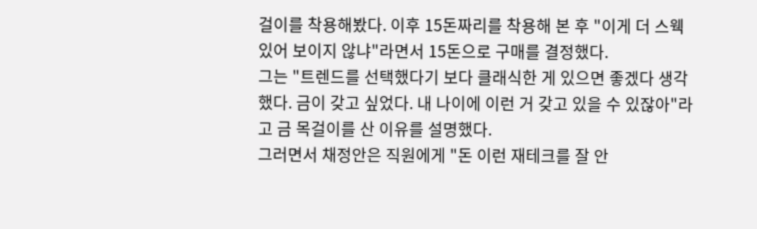걸이를 착용해봤다. 이후 15돈짜리를 착용해 본 후 "이게 더 스웩 있어 보이지 않냐"라면서 15돈으로 구매를 결정했다.
그는 "트렌드를 선택했다기 보다 클래식한 게 있으면 좋겠다 생각했다. 금이 갖고 싶었다. 내 나이에 이런 거 갖고 있을 수 있잖아"라고 금 목걸이를 산 이유를 설명했다.
그러면서 채정안은 직원에게 "돈 이런 재테크를 잘 안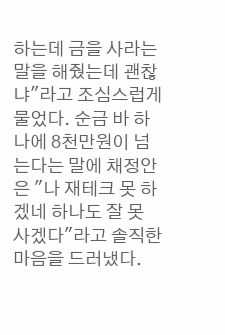하는데 금을 사라는 말을 해줬는데 괜찮냐"라고 조심스럽게 물었다. 순금 바 하나에 8천만원이 넘는다는 말에 채정안은 "나 재테크 못 하겠네 하나도 잘 못 사겠다"라고 솔직한 마음을 드러냈다.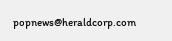popnews@heraldcorp.com